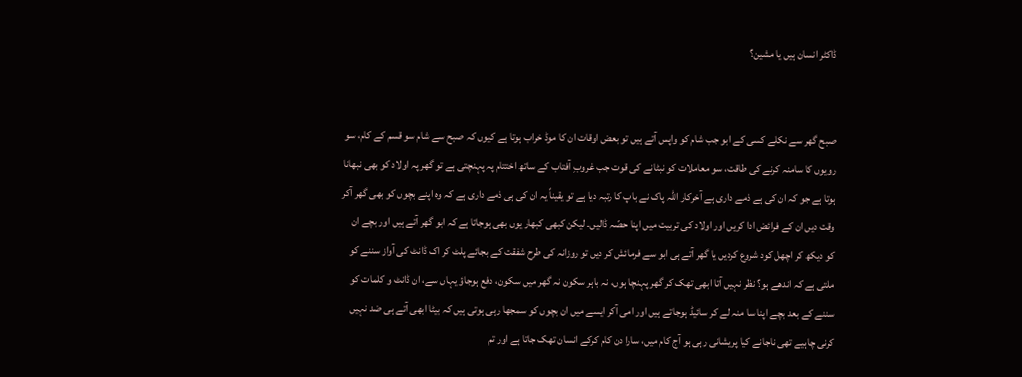ڈاکٹر انسان ہیں یا مشین؟


صبح گھر سے نکلے کسی کے ابو جب شام کو واپس آتے ہیں تو بعض اوقات ان کا موڈ خراب ہوتا ہے کیوں کہ صبح سے شام سو قسم کے کام، سو رویوں کا سامنہ کرنے کی طاقت، سو معاملات کو نبٹانے کی قوت جب غروبِ آفتاب کے ساتھ اختتام پہ پہنچتی ہے تو گھر پہ اولاد کو بھی نبھانا ہوتا ہے جو کہ ان کی ہے ذمے داری ہے آخرکار اللہ پاک نے باپ کا رتبہ دیا ہے تو یقیناً یہ ان کی ہی ذمے داری ہے کہ وہ اپنے بچوں کو بھی گھر آکر وقت دیں ان کے فرائض ادا کریں اور اولاد کی تربیت میں اپنا حصّہ ڈالیں۔ لیکن کبھی کبھار یوں بھی ہوجاتا ہے کہ ابو گھر آتے ہیں اور بچے ان کو دیکھ کر اچھل کود شروع کردیں یا گھر آتے ہی ابو سے فرمائش کر دیں تو روزانہ کی طرح شفقت کے بجائے پلٹ کر اک ڈانٹ کی آواز سننے کو ملتی ہے کہ اندھے ہو؟ نظر نہیں آتا ابھی تھک کر گھر پہنچا ہوں، نہ باہر سکون نہ گھر میں سکون، دفع ہوجاؤ یہاں سے، ان ڈانٹ و کلمات کو سننے کے بعد بچے اپنا سا منہ لے کر سائیڈ ہوجاتے ہیں اور امی آکر ایسے میں ان بچوں کو سمجھا رہی ہوتی ہیں کہ بیٹا ابھی آتے ہی ضد نہیں کرنی چاہیے تھی ناجانے کیا پریشانی رہی ہو آج کام میں، سارا دن کام کرکے انسان تھک جاتا ہے اور تم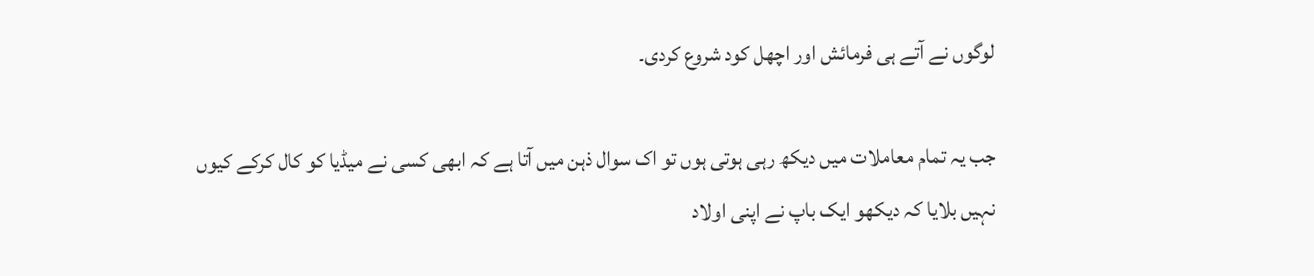لوگوں نے آتے ہی فرمائش اور اچھل کود شروع کردی۔

جب یہ تمام معاملات میں دیکھ رہی ہوتی ہوں تو اک سوال ذہن میں آتا ہے کہ ابھی کسی نے میڈیا کو کال کرکے کیوں نہیں بلایا کہ دیکھو ایک باپ نے اپنی اولاد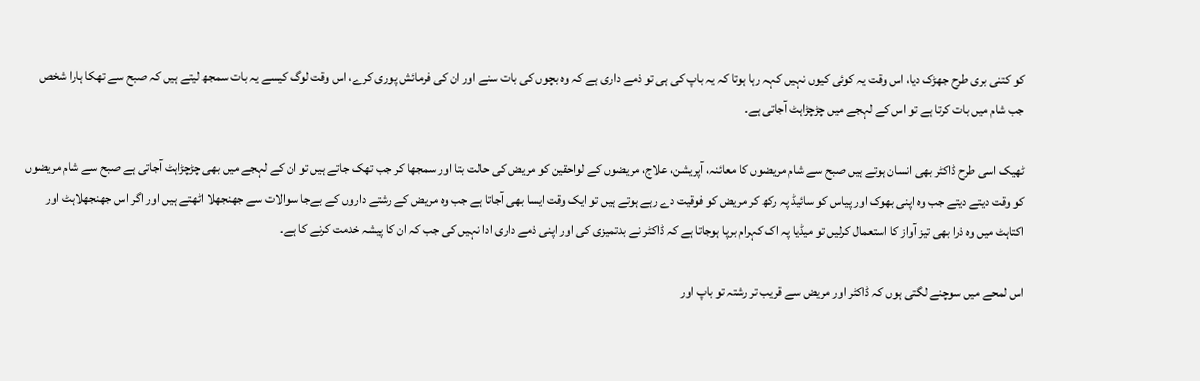کو کتنی بری طرح جھڑک دیا، اس وقت یہ کوئی کیوں نہیں کہہ رہا ہوتا کہ یہ باپ کی ہی تو ذمے داری ہے کہ وہ بچوں کی بات سنے اور ان کی فرمائش پوری کرے، اس وقت لوگ کیسے یہ بات سمجھ لیتے ہیں کہ صبح سے تھکا ہارا شخص جب شام میں بات کرتا ہے تو اس کے لہجے میں چڑچڑاہٹ آجاتی ہے۔

ٹھیک اسی طرح ڈاکٹر بھی انسان ہوتے ہیں صبح سے شام مریضوں کا معائنہ، آپریشن، علاج، مریضوں کے لواحقین کو مریض کی حالت بتا اور سمجھا کر جب تھک جاتے ہیں تو ان کے لہجے میں بھی چڑچڑاہٹ آجاتی ہے صبح سے شام مریضوں کو وقت دیتے دیتے جب وہ اپنی بھوک اور پیاس کو سائیڈ پہ رکھ کر مریض کو فوقیت دے رہے ہوتے ہیں تو ایک وقت ایسا بھی آجاتا ہے جب وہ مریض کے رشتے داروں کے بےجا سوالات سے جھنجھلا اٹھتے ہیں اور اگر اس جھنجھلاہٹ اور اکتاہٹ میں وہ ذرا بھی تیز آواز کا استعمال کرلیں تو میڈیا پہ اک کہرام برپا ہوجاتا ہے کہ ڈاکٹر نے بدتمیزی کی اور اپنی ذمے داری ادا نہیں کی جب کہ ان کا پیشہ خدمت کرنے کا ہے۔

اس لمحے میں سوچنے لگتی ہوں کہ ڈاکٹر اور مریض سے قریب تر رشتہ تو باپ اور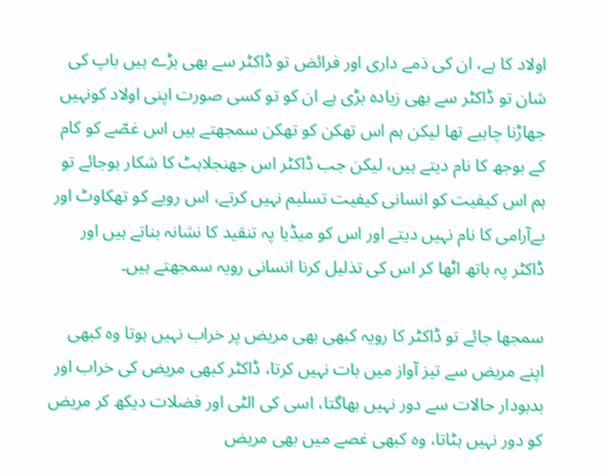اولاد کا ہے، ان کی ذمے داری اور فرائض تو ڈاکٹر سے بھی بڑے ہیں باپ کی شان تو ڈاکٹر سے بھی زیادہ بڑی ہے ان کو تو کسی صورت اپنی اولاد کونہیں جھاڑنا چاہیے تھا لیکن ہم اس تھکن کو تھکن سمجھتے ہیں اس غصّے کو کام کے بوجھ کا نام دیتے ہیں، لیکن جب ڈاکٹر اس جھنجلاہٹ کا شکار ہوجائے تو ہم اس کیفیت کو انسانی کیفیت تسلیم نہیں کرتے، اس رویے کو تھکاوٹ اور بےآرامی کا نام نہیں دیتے اور اس کو میڈیا پہ تنقید کا نشانہ بناتے ہیں اور ڈاکٹر پہ ہاتھ اٹھا کر اس کی تذلیل کرنا انسانی رویہ سمجھتے ہیں۔

سمجھا جائے تو ڈاکٹر کا رویہ کبھی بھی مریض پر خراب نہیں ہوتا وہ کبھی اپنے مریض سے تیز آواز میں بات نہیں کرتا، ڈاکٹر کبھی مریض کی خراب اور بدبودار حالات سے دور نہیں بھاگتا، اسی کی الٹی اور فضلات دیکھ کر مریض کو دور نہیں ہٹاتا، وہ کبھی غصے میں بھی مریض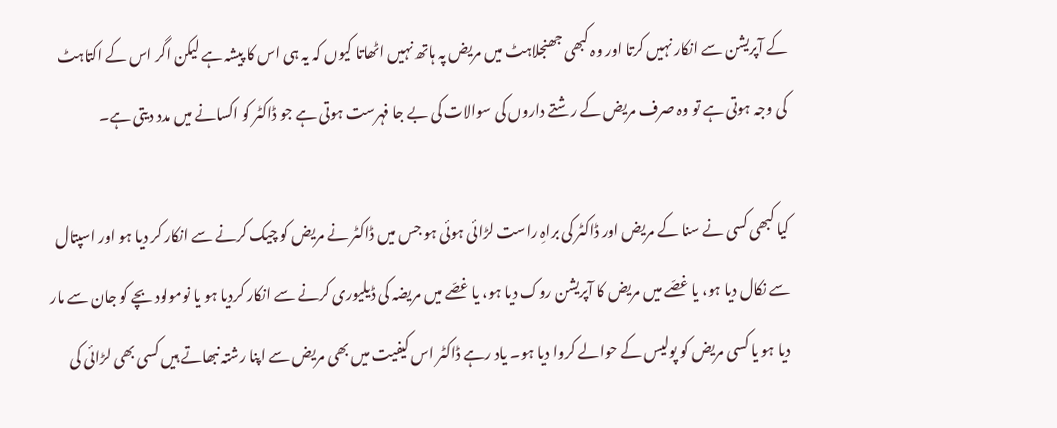کے آپریشن سے انکار نہیں کرتا اور وہ کبھی جھنجلاہٹ میں مریض پہ ہاتھ نہیں اٹھاتا کیوں کہ یہ ہی اس کا پیشہ ہے لیکن اگر اس کے اکتاہٹ کی وجہ ہوتی ہے تو وہ صرف مریض کے رشتے داروں کی سوالات کی بے جا فہرست ہوتی ہے جو ڈاکٹر کو اکسانے میں مدد دیتی ہے۔

کیا کبھی کسی نے سنا کے مریض اور ڈاکٹر کی براہِ راست لڑائی ہوئی ہو جس میں ڈاکٹر نے مریض کو چیک کرنے سے انکار کر دیا ہو اور اسپتال سے نکال دیا ہو، یا غصّے میں مریض کا آپریشن روک دیا ہو، یا غصّے میں مریضہ کی ڈیلیوری کرنے سے انکار کردیا ہو یا نومولود بچے کو جان سے مار دیا ہو یا کسی مریض کو پولیس کے حوالے کروا دیا ہو۔ یاد رہے ڈاکٹر اس کیفیت میں بھی مریض سے اپنا رشتہ نبھاتے ہیں کسی بھی لڑائی کی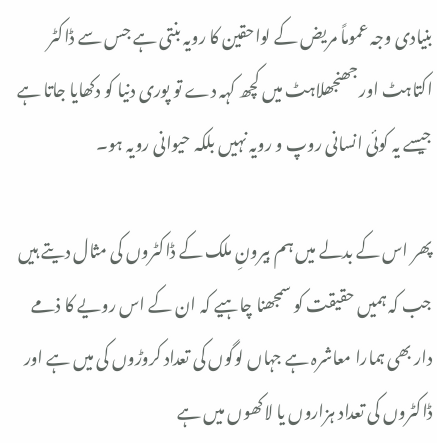بنیادی وجہ عموماً مریض کے لواحقین کا رویہ بنتی ہے جس سے ڈاکٹر اکتاہٹ اور جھنجھلاہٹ میں کچھ کہہ دے تو پوری دنیا کو دکھایا جاتا ہے جیسے یہ کوئی انسانی روپ و رویہ نہیں بلکہ حیوانی رویہ ہو۔

پھر اس کے بدلے میں ہم بیرونِ ملک کے ڈاکٹروں کی مثال دیتے ہیں جب کہ ہمیں حقیقت کو سمجھنا چاہیے کہ ان کے اس رویے کا ذمے دار بھی ہمارا معاشرہ ہے جہاں لوگوں کی تعداد کروڑوں کی میں ہے اور ڈاکٹروں کی تعداد ہزاروں یا لاکھوں میں ہے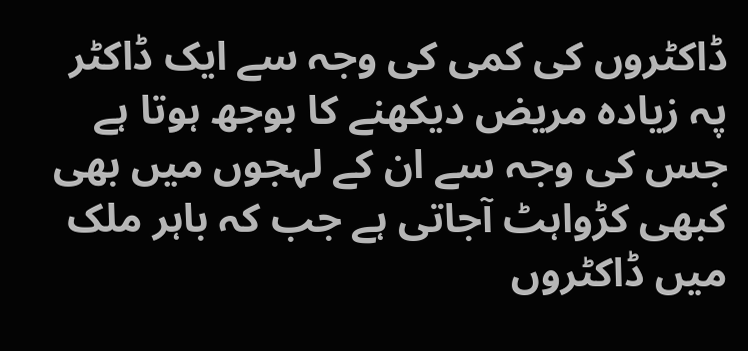ڈاکٹروں کی کمی کی وجہ سے ایک ڈاکٹر پہ زیادہ مریض دیکھنے کا بوجھ ہوتا ہے جس کی وجہ سے ان کے لہجوں میں بھی کبھی کڑواہٹ آجاتی ہے جب کہ باہر ملک میں ڈاکٹروں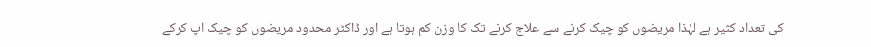کی تعداد کثیر ہے لہٰذا مریضوں کو چیک کرنے سے علاج کرنے تک کا وزن کم ہوتا ہے اور ڈاکٹر محدود مریضوں کو چیک اپ کرکے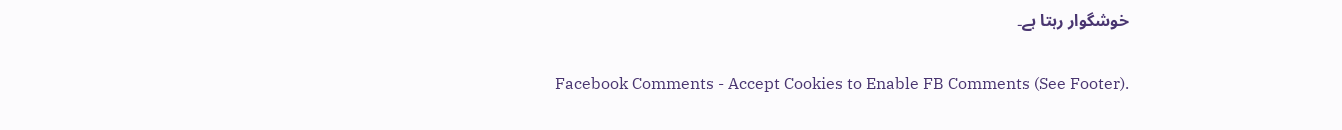خوشگوار رہتا ہے۔


Facebook Comments - Accept Cookies to Enable FB Comments (See Footer).